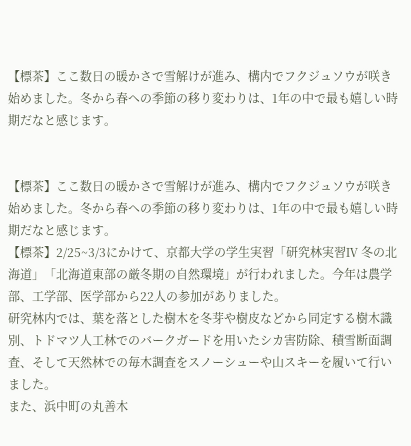【標茶】ここ数日の暖かさで雪解けが進み、構内でフクジュソウが咲き始めました。冬から春への季節の移り変わりは、1年の中で最も嬉しい時期だなと感じます。


【標茶】ここ数日の暖かさで雪解けが進み、構内でフクジュソウが咲き始めました。冬から春への季節の移り変わりは、1年の中で最も嬉しい時期だなと感じます。
【標茶】2/25~3/3にかけて、京都大学の学生実習「研究林実習Ⅳ 冬の北海道」「北海道東部の厳冬期の自然環境」が行われました。今年は農学部、工学部、医学部から22人の参加がありました。
研究林内では、葉を落とした樹木を冬芽や樹皮などから同定する樹木識別、トドマツ人工林でのバークガードを用いたシカ害防除、積雪断面調査、そして天然林での毎木調査をスノーシューや山スキーを履いて行いました。
また、浜中町の丸善木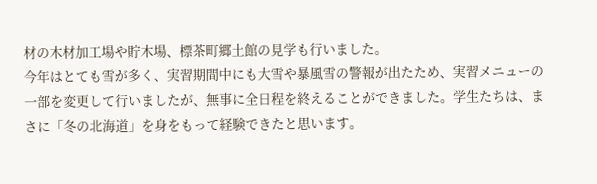材の木材加工場や貯木場、標茶町郷土館の見学も行いました。
今年はとても雪が多く、実習期間中にも大雪や暴風雪の警報が出たため、実習メニューの一部を変更して行いましたが、無事に全日程を終えることができました。学生たちは、まさに「冬の北海道」を身をもって経験できたと思います。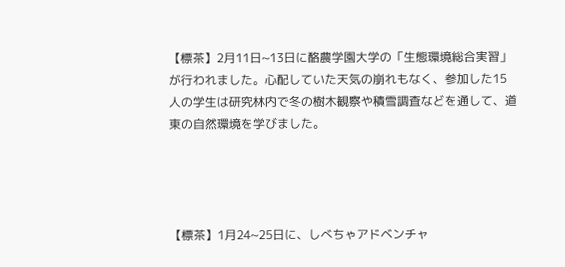【標茶】2月11日~13日に酪農学園大学の「生態環境総合実習」が行われました。心配していた天気の崩れもなく、参加した15人の学生は研究林内で冬の樹木観察や積雪調査などを通して、道東の自然環境を学びました。




【標茶】1月24~25日に、しべちゃアドベンチャ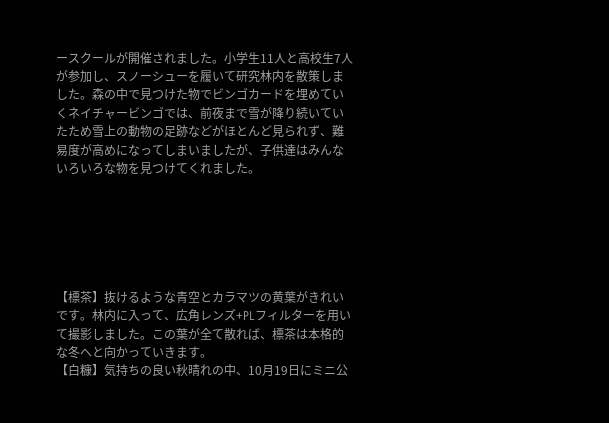ースクールが開催されました。小学生11人と高校生7人が参加し、スノーシューを履いて研究林内を散策しました。森の中で見つけた物でビンゴカードを埋めていくネイチャービンゴでは、前夜まで雪が降り続いていたため雪上の動物の足跡などがほとんど見られず、難易度が高めになってしまいましたが、子供達はみんないろいろな物を見つけてくれました。






【標茶】抜けるような青空とカラマツの黄葉がきれいです。林内に入って、広角レンズ+PLフィルターを用いて撮影しました。この葉が全て散れば、標茶は本格的な冬へと向かっていきます。
【白糠】気持ちの良い秋晴れの中、10月19日にミニ公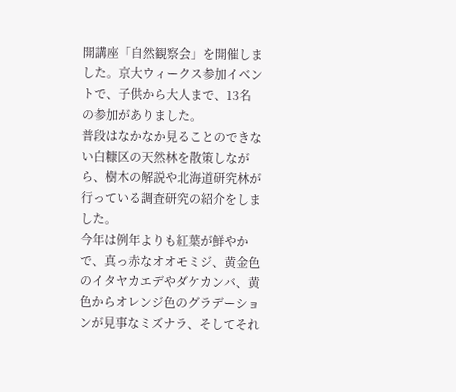開講座「自然観察会」を開催しました。京大ウィークス参加イベントで、子供から大人まで、13名の参加がありました。
普段はなかなか見ることのできない白糠区の天然林を散策しながら、樹木の解説や北海道研究林が行っている調査研究の紹介をしました。
今年は例年よりも紅葉が鮮やかで、真っ赤なオオモミジ、黄金色のイタヤカエデやダケカンバ、黄色からオレンジ色のグラデーションが見事なミズナラ、そしてそれ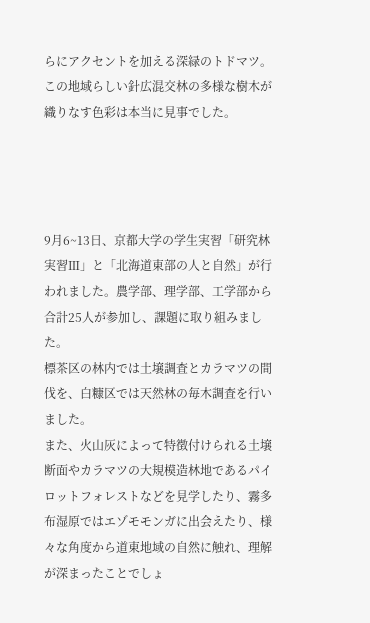らにアクセントを加える深緑のトドマツ。
この地域らしい針広混交林の多様な樹木が織りなす色彩は本当に見事でした。




9月6~13日、京都大学の学生実習「研究林実習Ⅲ」と「北海道東部の人と自然」が行われました。農学部、理学部、工学部から合計25人が参加し、課題に取り組みました。
標茶区の林内では土壌調査とカラマツの間伐を、白糠区では天然林の毎木調査を行いました。
また、火山灰によって特徴付けられる土壌断面やカラマツの大規模造林地であるパイロットフォレストなどを見学したり、霧多布湿原ではエゾモモンガに出会えたり、様々な角度から道東地域の自然に触れ、理解が深まったことでしょ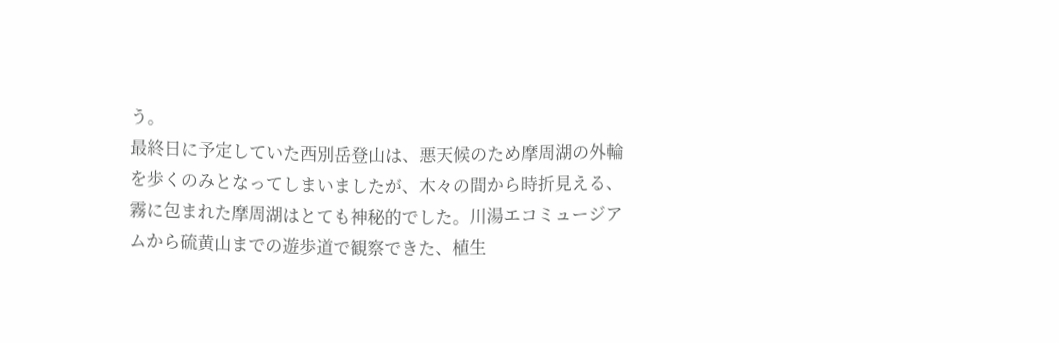う。
最終日に予定していた西別岳登山は、悪天候のため摩周湖の外輪を歩くのみとなってしまいましたが、木々の間から時折見える、霧に包まれた摩周湖はとても神秘的でした。川湯エコミュージアムから硫黄山までの遊歩道で観察できた、植生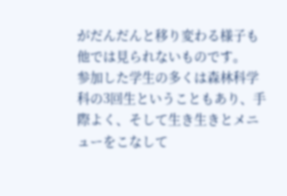がだんだんと移り変わる様子も他では見られないものです。
参加した学生の多くは森林科学科の3回生ということもあり、手際よく、そして生き生きとメニューをこなして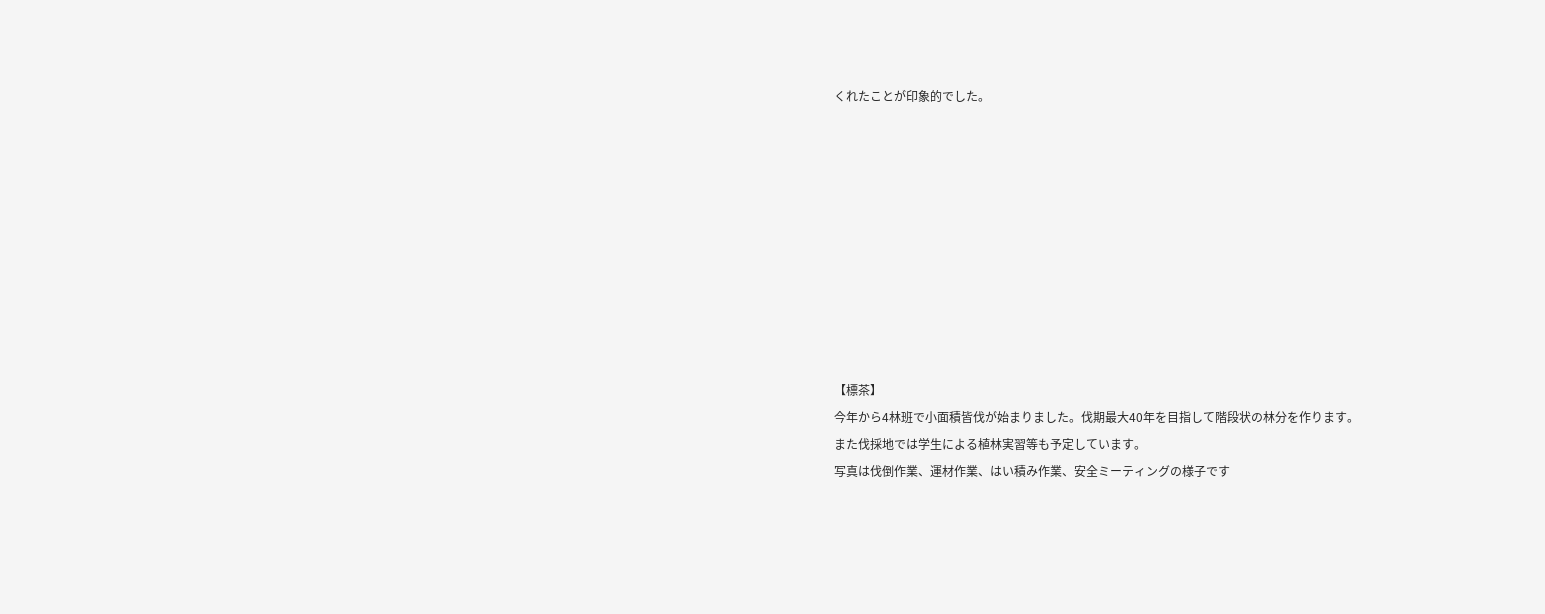くれたことが印象的でした。










【標茶】
今年から4林班で小面積皆伐が始まりました。伐期最大40年を目指して階段状の林分を作ります。
また伐採地では学生による植林実習等も予定しています。
写真は伐倒作業、運材作業、はい積み作業、安全ミーティングの様子です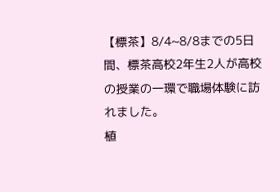【標茶】8/4~8/8までの5日間、標茶高校2年生2人が高校の授業の一環で職場体験に訪れました。
植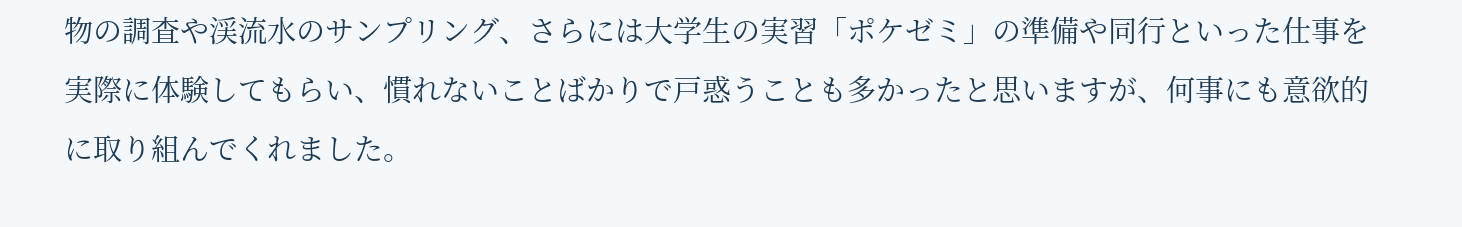物の調査や渓流水のサンプリング、さらには大学生の実習「ポケゼミ」の準備や同行といった仕事を実際に体験してもらい、慣れないことばかりで戸惑うことも多かったと思いますが、何事にも意欲的に取り組んでくれました。